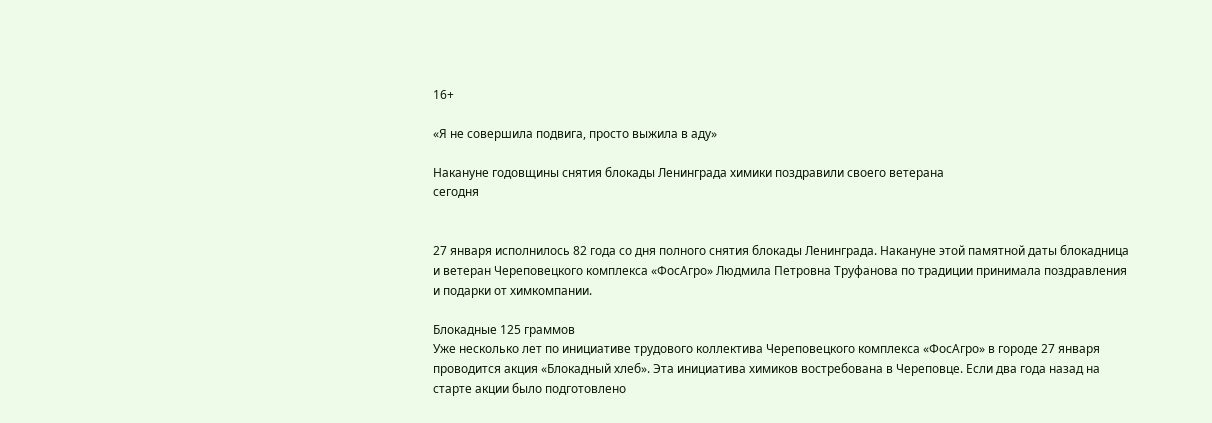16+

«Я не совершила подвига, просто выжила в аду»

Накануне годовщины снятия блокады Ленинграда химики поздравили своего ветерана
сегодня


27 января исполнилось 82 года со дня полного снятия блокады Ленинграда. Накануне этой памятной даты блокадница и ветеран Череповецкого комплекса «ФосАгро» Людмила Петровна Труфанова по традиции принимала поздравления и подарки от химкомпании.

Блокадные 125 граммов
Уже несколько лет по инициативе трудового коллектива Череповецкого комплекса «ФосАгро» в городе 27 января проводится акция «Блокадный хлеб». Эта инициатива химиков востребована в Череповце. Если два года назад на старте акции было подготовлено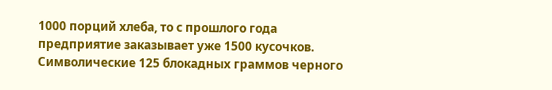1000 порций хлеба, то с прошлого года предприятие заказывает уже 1500 кусочков. Символические 125 блокадных граммов черного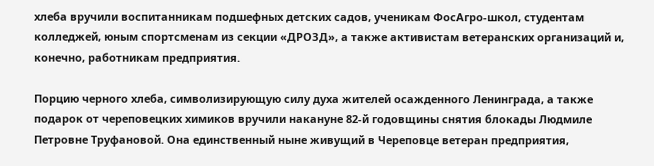хлеба вручили воспитанникам подшефных детских садов, ученикам ФосАгро-школ, студентам колледжей, юным спортсменам из секции «ДРОЗД», а также активистам ветеранских организаций и, конечно, работникам предприятия.

Порцию черного хлеба, символизирующую силу духа жителей осажденного Ленинграда, а также подарок от череповецких химиков вручили накануне 82-й годовщины снятия блокады Людмиле Петровне Труфановой. Она единственный ныне живущий в Череповце ветеран предприятия,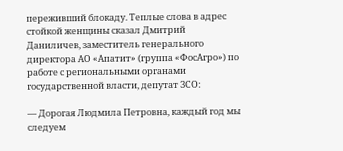переживший блокаду. Теплые слова в адрес стойкой женщины сказал Дмитрий Даниличев, заместитель генерального директора АО «Апатит» (группа «ФосАгро») по работе с региональными органами государственной власти, депутат ЗСО:

— Дорогая Людмила Петровна, каждый год мы следуем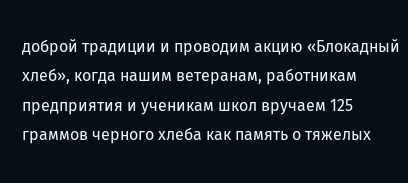доброй традиции и проводим акцию «Блокадный хлеб», когда нашим ветеранам, работникам предприятия и ученикам школ вручаем 125 граммов черного хлеба как память о тяжелых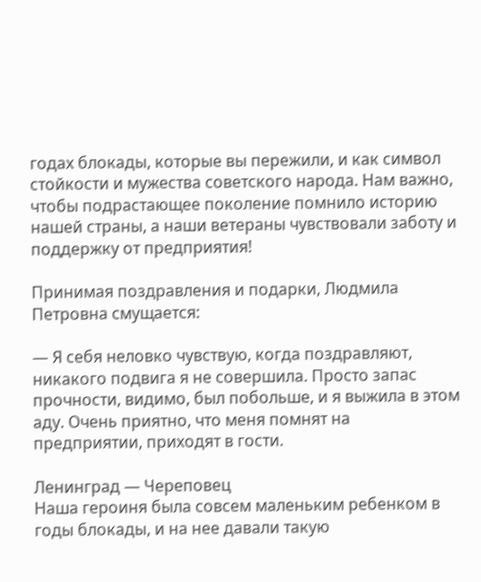годах блокады, которые вы пережили, и как символ стойкости и мужества советского народа. Нам важно, чтобы подрастающее поколение помнило историю нашей страны, а наши ветераны чувствовали заботу и поддержку от предприятия!

Принимая поздравления и подарки, Людмила Петровна смущается:

— Я себя неловко чувствую, когда поздравляют, никакого подвига я не совершила. Просто запас прочности, видимо, был побольше, и я выжила в этом аду. Очень приятно, что меня помнят на предприятии, приходят в гости.

Ленинград — Череповец
Наша героиня была совсем маленьким ребенком в годы блокады, и на нее давали такую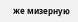же мизерную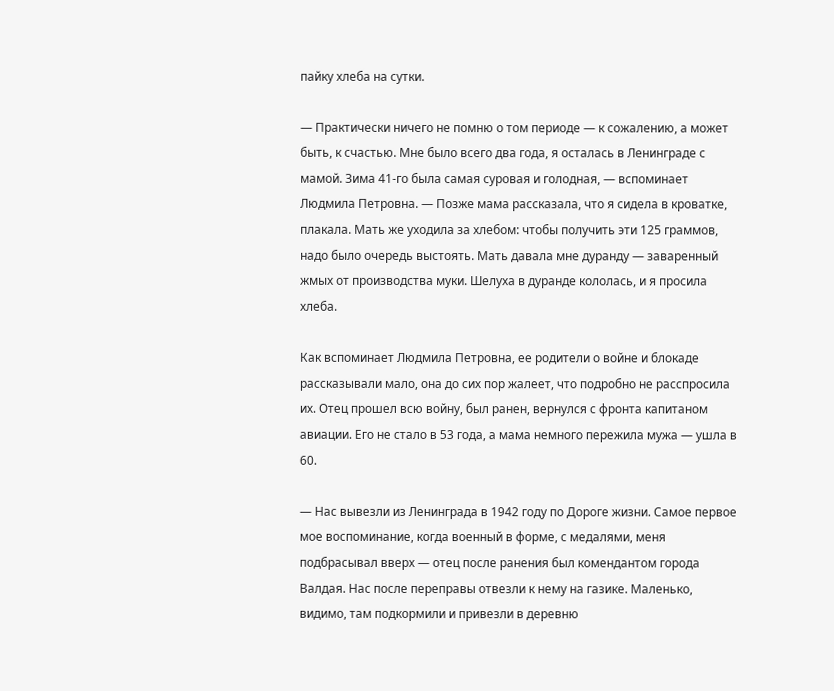пайку хлеба на сутки.

— Практически ничего не помню о том периоде — к сожалению, а может быть, к счастью. Мне было всего два года, я осталась в Ленинграде с мамой. Зима 41-го была самая суровая и голодная, — вспоминает Людмила Петровна. — Позже мама рассказала, что я сидела в кроватке, плакала. Мать же уходила за хлебом: чтобы получить эти 125 граммов, надо было очередь выстоять. Мать давала мне дуранду — заваренный жмых от производства муки. Шелуха в дуранде кололась, и я просила хлеба.

Как вспоминает Людмила Петровна, ее родители о войне и блокаде рассказывали мало, она до сих пор жалеет, что подробно не расспросила их. Отец прошел всю войну, был ранен, вернулся с фронта капитаном авиации. Его не стало в 53 года, а мама немного пережила мужа — ушла в 60.

— Нас вывезли из Ленинграда в 1942 году по Дороге жизни. Самое первое мое воспоминание, когда военный в форме, с медалями, меня подбрасывал вверх — отец после ранения был комендантом города Валдая. Нас после переправы отвезли к нему на газике. Маленько, видимо, там подкормили и привезли в деревню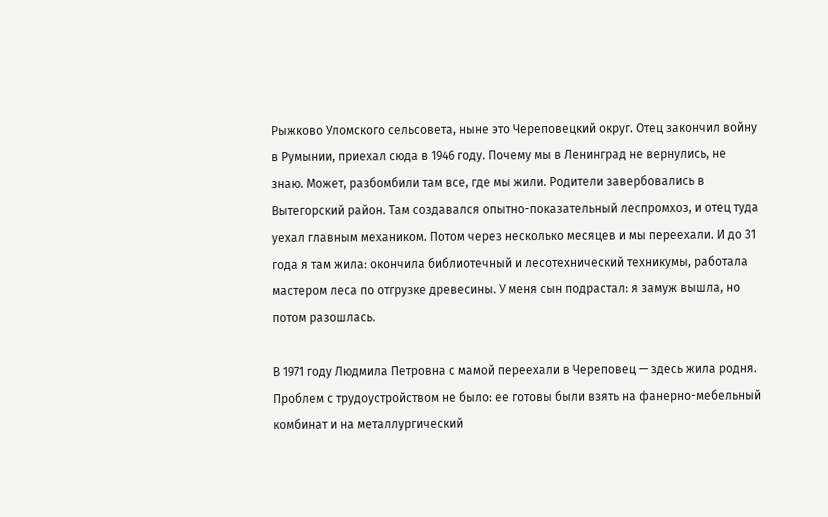Рыжково Уломского сельсовета, ныне это Череповецкий округ. Отец закончил войну в Румынии, приехал сюда в 1946 году. Почему мы в Ленинград не вернулись, не знаю. Может, разбомбили там все, где мы жили. Родители завербовались в Вытегорский район. Там создавался опытно-показательный леспромхоз, и отец туда уехал главным механиком. Потом через несколько месяцев и мы переехали. И до 31 года я там жила: окончила библиотечный и лесотехнический техникумы, работала мастером леса по отгрузке древесины. У меня сын подрастал: я замуж вышла, но потом разошлась.

В 1971 году Людмила Петровна с мамой переехали в Череповец — здесь жила родня. Проблем с трудоустройством не было: ее готовы были взять на фанерно-мебельный комбинат и на металлургический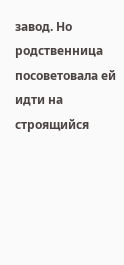завод. Но родственница посоветовала ей идти на строящийся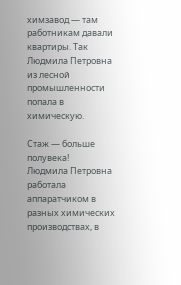химзавод — там работникам давали квартиры. Так Людмила Петровна из лесной промышленности попала в химическую.

Стаж — больше полувека!
Людмила Петровна работала аппаратчиком в разных химических производствах, в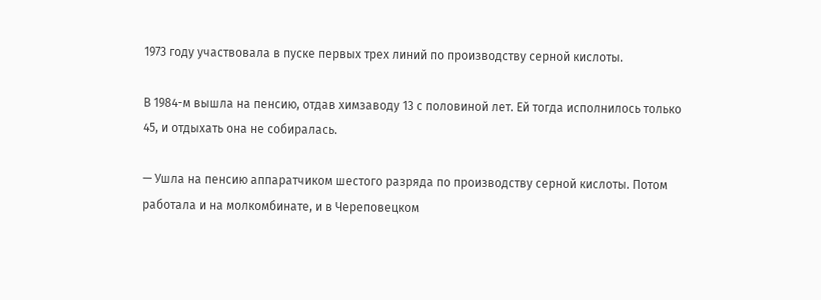1973 году участвовала в пуске первых трех линий по производству серной кислоты.

В 1984-м вышла на пенсию, отдав химзаводу 13 с половиной лет. Ей тогда исполнилось только 45, и отдыхать она не собиралась.

— Ушла на пенсию аппаратчиком шестого разряда по производству серной кислоты. Потом работала и на молкомбинате, и в Череповецком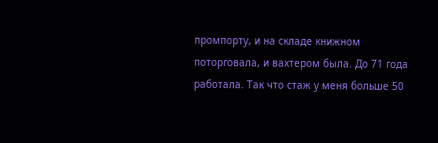промпорту, и на складе книжном поторговала, и вахтером была. До 71 года работала. Так что стаж у меня больше 50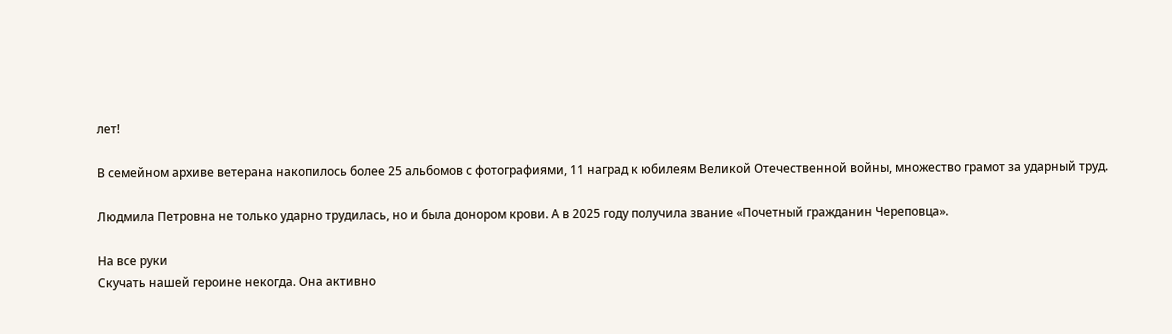лет!

В семейном архиве ветерана накопилось более 25 альбомов с фотографиями, 11 наград к юбилеям Великой Отечественной войны, множество грамот за ударный труд.

Людмила Петровна не только ударно трудилась, но и была донором крови. А в 2025 году получила звание «Почетный гражданин Череповца».

На все руки
Скучать нашей героине некогда. Она активно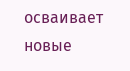осваивает новые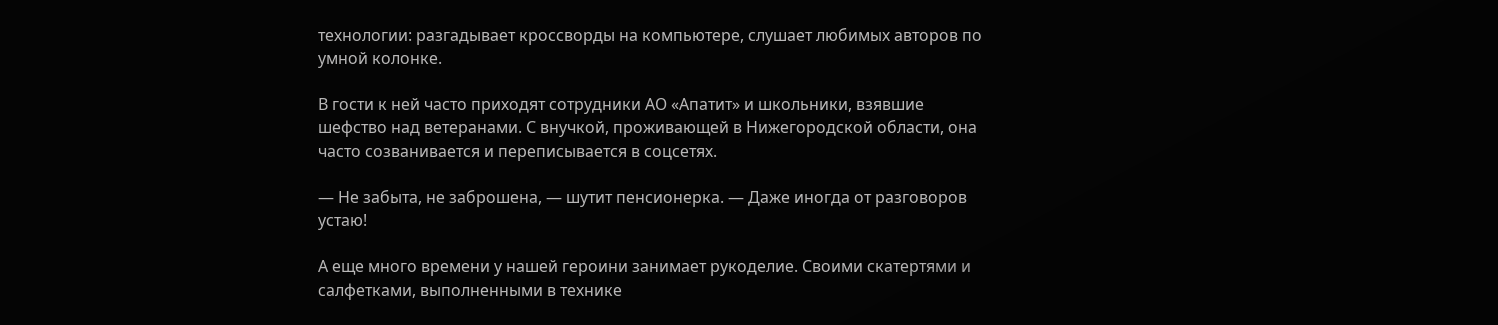технологии: разгадывает кроссворды на компьютере, слушает любимых авторов по умной колонке.

В гости к ней часто приходят сотрудники АО «Апатит» и школьники, взявшие шефство над ветеранами. С внучкой, проживающей в Нижегородской области, она часто созванивается и переписывается в соцсетях.

— Не забыта, не заброшена, — шутит пенсионерка. — Даже иногда от разговоров устаю!

А еще много времени у нашей героини занимает рукоделие. Своими скатертями и салфетками, выполненными в технике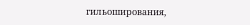гильоширования,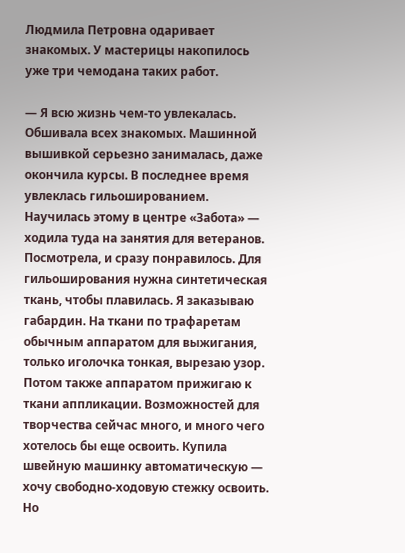Людмила Петровна одаривает знакомых. У мастерицы накопилось уже три чемодана таких работ.

— Я всю жизнь чем-то увлекалась. Обшивала всех знакомых. Машинной вышивкой серьезно занималась, даже окончила курсы. В последнее время увлеклась гильошированием. Научилась этому в центре «Забота» — ходила туда на занятия для ветеранов. Посмотрела, и сразу понравилось. Для гильоширования нужна синтетическая ткань, чтобы плавилась. Я заказываю габардин. На ткани по трафаретам обычным аппаратом для выжигания, только иголочка тонкая, вырезаю узор. Потом также аппаратом прижигаю к ткани аппликации. Возможностей для творчества сейчас много, и много чего хотелось бы еще освоить. Купила швейную машинку автоматическую — хочу свободно-ходовую стежку освоить. Но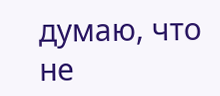думаю, что не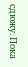сдюжу. Пока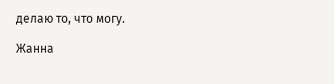делаю то, что могу.

Жанна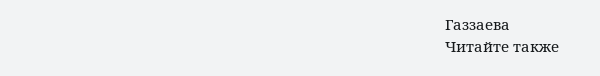Газзаева
Читайте также